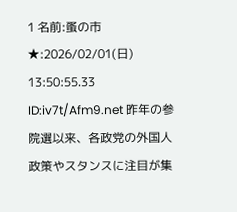1 名前:蚤の市 ★:2026/02/01(日) 13:50:55.33 ID:iv7t/Afm9.net 昨年の参院選以来、各政党の外国人政策やスタンスに注目が集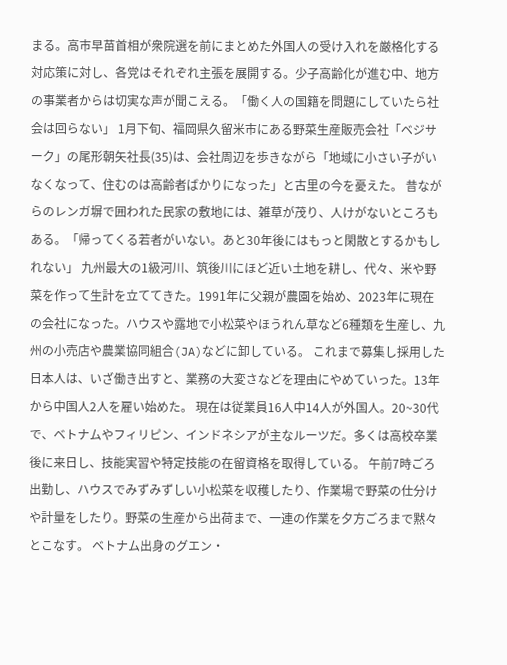まる。高市早苗首相が衆院選を前にまとめた外国人の受け入れを厳格化する対応策に対し、各党はそれぞれ主張を展開する。少子高齢化が進む中、地方の事業者からは切実な声が聞こえる。「働く人の国籍を問題にしていたら社会は回らない」 1月下旬、福岡県久留米市にある野菜生産販売会社「ベジサーク」の尾形朝矢社長(35)は、会社周辺を歩きながら「地域に小さい子がいなくなって、住むのは高齢者ばかりになった」と古里の今を憂えた。 昔ながらのレンガ塀で囲われた民家の敷地には、雑草が茂り、人けがないところもある。「帰ってくる若者がいない。あと30年後にはもっと閑散とするかもしれない」 九州最大の1級河川、筑後川にほど近い土地を耕し、代々、米や野菜を作って生計を立ててきた。1991年に父親が農園を始め、2023年に現在の会社になった。ハウスや露地で小松菜やほうれん草など6種類を生産し、九州の小売店や農業協同組合(JA)などに卸している。 これまで募集し採用した日本人は、いざ働き出すと、業務の大変さなどを理由にやめていった。13年から中国人2人を雇い始めた。 現在は従業員16人中14人が外国人。20~30代で、ベトナムやフィリピン、インドネシアが主なルーツだ。多くは高校卒業後に来日し、技能実習や特定技能の在留資格を取得している。 午前7時ごろ出勤し、ハウスでみずみずしい小松菜を収穫したり、作業場で野菜の仕分けや計量をしたり。野菜の生産から出荷まで、一連の作業を夕方ごろまで黙々とこなす。 ベトナム出身のグエン・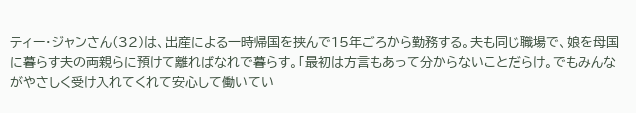ティー・ジャンさん(32)は、出産による一時帰国を挟んで15年ごろから勤務する。夫も同じ職場で、娘を母国に暮らす夫の両親らに預けて離ればなれで暮らす。「最初は方言もあって分からないことだらけ。でもみんながやさしく受け入れてくれて安心して働いてい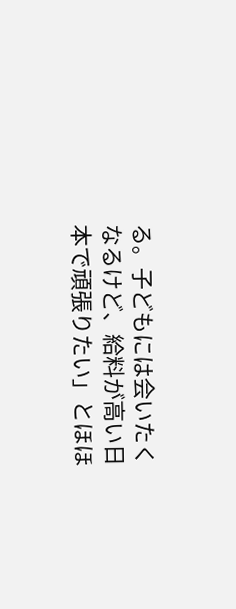る。子どもには会いたくなるけど、給料が高い日本で頑張りたい」とほほ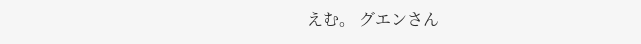えむ。 グエンさん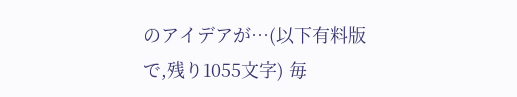のアイデアが…(以下有料版で,残り1055文字) 毎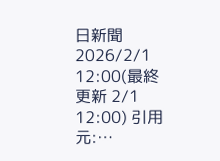日新聞 2026/2/1 12:00(最終更新 2/1 12:00) 引用元:…